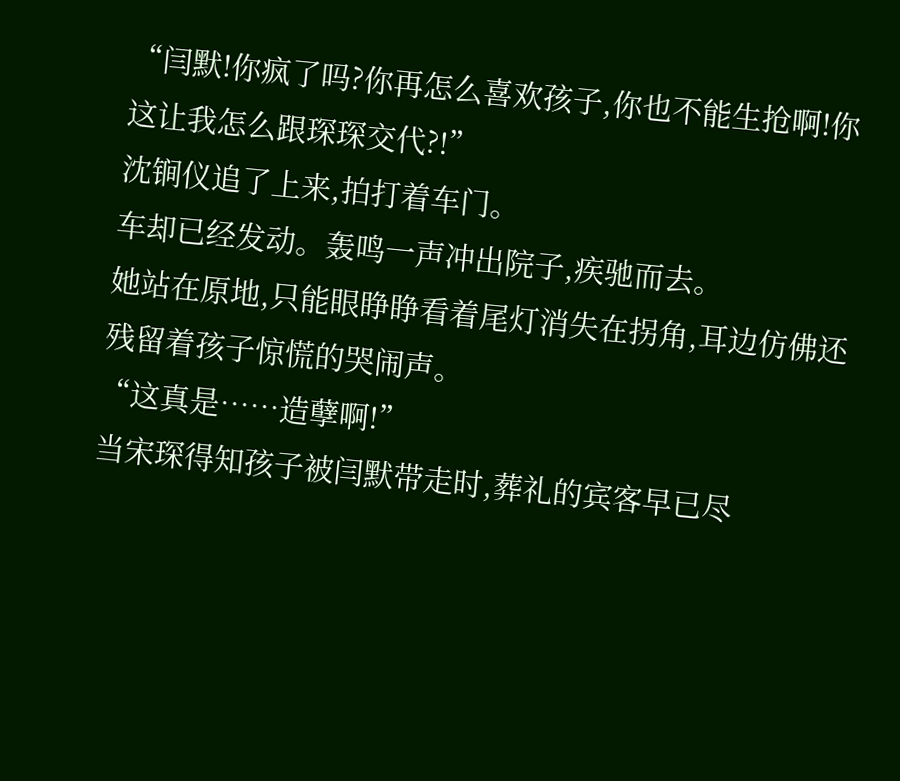“闫默!你疯了吗?你再怎么喜欢孩子,你也不能生抢啊!你这让我怎么跟琛琛交代?!”
沈锏仪追了上来,拍打着车门。
车却已经发动。轰鸣一声冲出院子,疾驰而去。
她站在原地,只能眼睁睁看着尾灯消失在拐角,耳边仿佛还残留着孩子惊慌的哭闹声。
“这真是……造孽啊!”
当宋琛得知孩子被闫默带走时,葬礼的宾客早已尽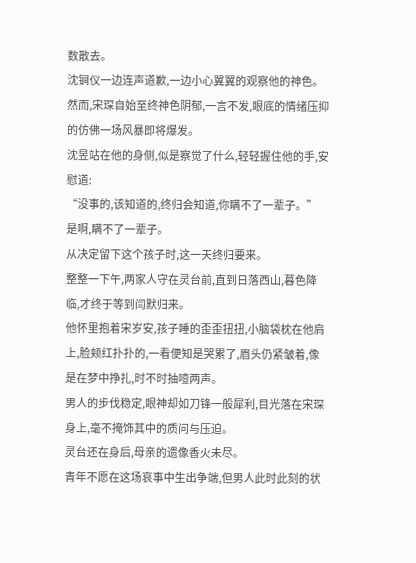数散去。
沈锏仪一边连声道歉,一边小心翼翼的观察他的神色。
然而,宋琛自始至终神色阴郁,一言不发,眼底的情绪压抑的仿佛一场风暴即将爆发。
沈昱站在他的身侧,似是察觉了什么,轻轻握住他的手,安慰道:
“没事的,该知道的,终归会知道,你瞒不了一辈子。”
是啊,瞒不了一辈子。
从决定留下这个孩子时,这一天终归要来。
整整一下午,两家人守在灵台前,直到日落西山,暮色降临,才终于等到闫默归来。
他怀里抱着宋岁安,孩子睡的歪歪扭扭,小脑袋枕在他肩上,脸颊红扑扑的,一看便知是哭累了,眉头仍紧皱着,像是在梦中挣扎,时不时抽噎两声。
男人的步伐稳定,眼神却如刀锋一般犀利,目光落在宋琛身上,毫不掩饰其中的质问与压迫。
灵台还在身后,母亲的遗像香火未尽。
青年不愿在这场哀事中生出争端,但男人此时此刻的状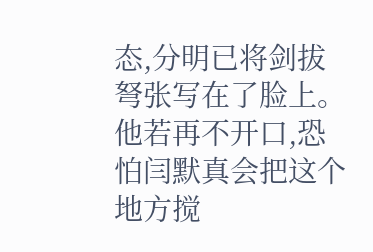态,分明已将剑拔弩张写在了脸上。
他若再不开口,恐怕闫默真会把这个地方搅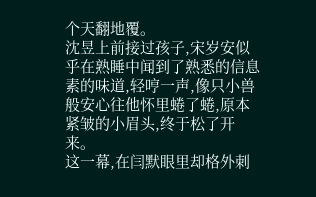个天翻地覆。
沈昱上前接过孩子,宋岁安似乎在熟睡中闻到了熟悉的信息素的味道,轻哼一声,像只小兽般安心往他怀里蜷了蜷,原本紧皱的小眉头,终于松了开来。
这一幕,在闫默眼里却格外刺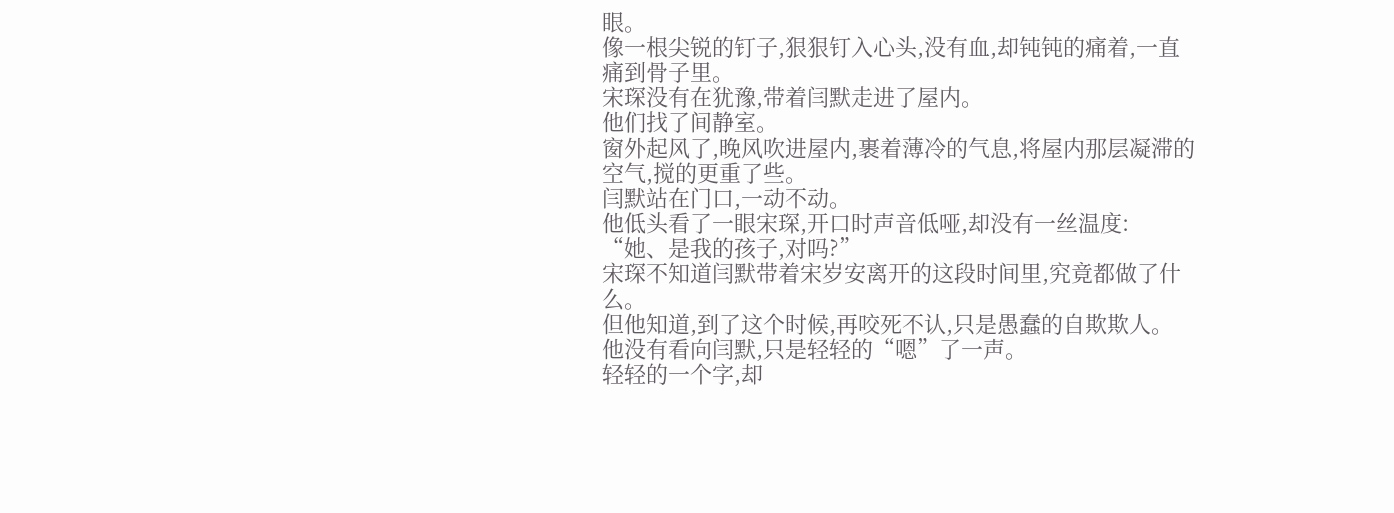眼。
像一根尖锐的钉子,狠狠钉入心头,没有血,却钝钝的痛着,一直痛到骨子里。
宋琛没有在犹豫,带着闫默走进了屋内。
他们找了间静室。
窗外起风了,晚风吹进屋内,裹着薄冷的气息,将屋内那层凝滞的空气,搅的更重了些。
闫默站在门口,一动不动。
他低头看了一眼宋琛,开口时声音低哑,却没有一丝温度:
“她、是我的孩子,对吗?”
宋琛不知道闫默带着宋岁安离开的这段时间里,究竟都做了什么。
但他知道,到了这个时候,再咬死不认,只是愚蠢的自欺欺人。
他没有看向闫默,只是轻轻的“嗯”了一声。
轻轻的一个字,却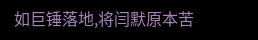如巨锤落地,将闫默原本苦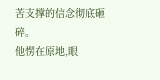苦支撑的信念彻底砸碎。
他愣在原地,眼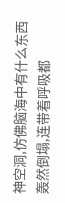神空洞,仿佛脑海中有什么东西轰然倒塌,连带着呼吸都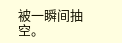被一瞬间抽空。